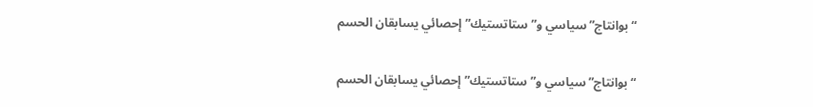“بوانتاج” سياسي و”ستاتستيك” إحصائي يسابقان الحسم

“بوانتاج” سياسي و”ستاتستيك” إحصائي يسابقان الحسم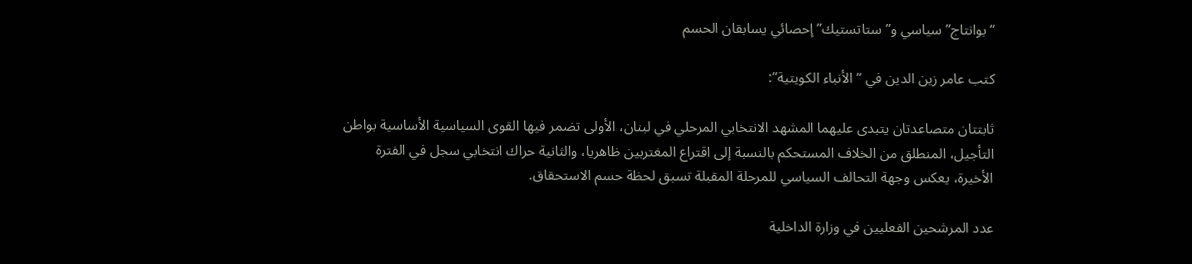“بوانتاج” سياسي و”ستاتستيك” إحصائي يسابقان الحسم

كتب عامر زين الدين في “الأنباء الكويتية”:

ثابتتان متصاعدتان يتبدى عليهما المشهد الانتخابي المرحلي في لبنان، الأولى تضمر فيها القوى السياسية الأساسية بواطن التأجيل، المنطلق من الخلاف المستحكم بالنسبة إلى اقتراع المغتربين ظاهريا، والثانية حراك انتخابي سجل في الفترة الأخيرة، يعكس وجهة التحالف السياسي للمرحلة المقبلة تسبق لحظة حسم الاستحقاق.

عدد المرشحين الفعليين في وزارة الداخلية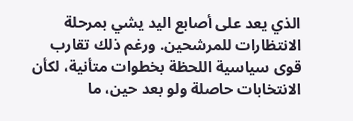الذي يعد على أصابع اليد يشي بمرحلة الانتظارات للمرشحين. ورغم ذلك تقارب قوى سياسية اللحظة بخطوات متأنية، لكأن الانتخابات حاصلة ولو بعد حين، ما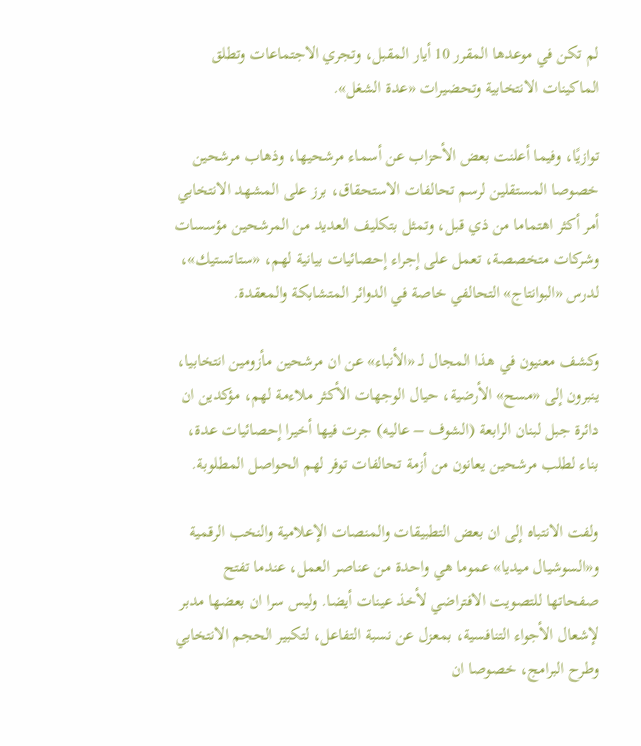لم تكن في موعدها المقرر 10 أيار المقبل، وتجري الاجتماعات وتطلق الماكينات الانتخابية وتحضيرات «عدة الشغل».

توازيًا، وفيما أعلنت بعض الأحزاب عن أسماء مرشحيها، وذهاب مرشحين خصوصا المستقلين لرسم تحالفات الاستحقاق، برز على المشهد الانتخابي أمر أكثر اهتماما من ذي قبل، وتمثل بتكليف العديد من المرشحين مؤسسات وشركات متخصصة، تعمل على إجراء إحصائيات بيانية لهم، «ستاتستيك»، لدرس «البوانتاج» التحالفي خاصة في الدوائر المتشابكة والمعقدة.

وكشف معنيون في هذا المجال لـ «الأنباء» عن ان مرشحين مأزومين انتخابيا، ينبرون إلى «مسح» الأرضية، حيال الوجهات الأكثر ملاءمة لهم، مؤكدين ان دائرة جبل لبنان الرابعة (الشوف – عاليه) جرت فيها أخيرا إحصائيات عدة، بناء لطلب مرشحين يعانون من أزمة تحالفات توفر لهم الحواصل المطلوبة.

ولفت الانتباه إلى ان بعض التطبيقات والمنصات الإعلامية والنخب الرقمية و«السوشيال ميديا» عموما هي واحدة من عناصر العمل، عندما تفتح صفحاتها للتصويت الافتراضي لأخذ عينات أيضا. وليس سرا ان بعضها مدبر لإشعال الأجواء التنافسية، بمعزل عن نسبة التفاعل، لتكبير الحجم الانتخابي وطرح البرامج، خصوصا ان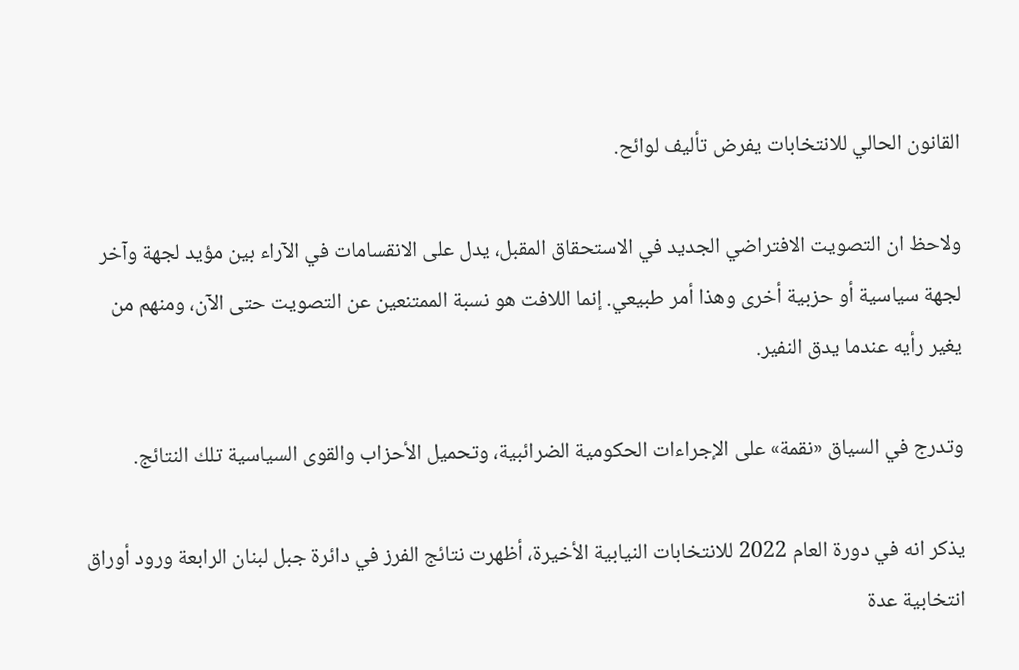القانون الحالي للانتخابات يفرض تأليف لوائح.

ولاحظ ان التصويت الافتراضي الجديد في الاستحقاق المقبل، يدل على الانقسامات في الآراء بين مؤيد لجهة وآخر لجهة سياسية أو حزبية أخرى وهذا أمر طبيعي. إنما اللافت هو نسبة الممتنعين عن التصويت حتى الآن، ومنهم من يغير رأيه عندما يدق النفير.

وتدرج في السياق «نقمة» على الإجراءات الحكومية الضرائبية، وتحميل الأحزاب والقوى السياسية تلك النتائج.

يذكر انه في دورة العام 2022 للانتخابات النيابية الأخيرة، أظهرت نتائج الفرز في دائرة جبل لبنان الرابعة ورود أوراق انتخابية عدة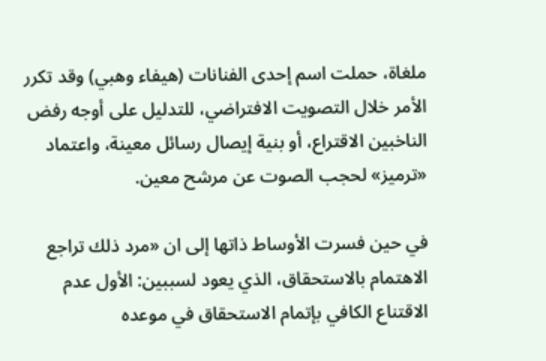ملغاة، حملت اسم إحدى الفنانات (هيفاء وهبي) وقد تكرر الأمر خلال التصويت الافتراضي، للتدليل على أوجه رفض الناخبين الاقتراع، أو بنية إيصال رسائل معينة، واعتماد «ترميز» لحجب الصوت عن مرشح معين.

في حين فسرت الأوساط ذاتها إلى ان «مرد ذلك تراجع الاهتمام بالاستحقاق، الذي يعود لسببين: الأول عدم الاقتناع الكافي بإتمام الاستحقاق في موعده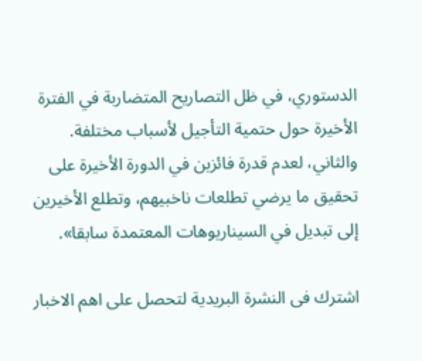الدستوري، في ظل التصاريح المتضاربة في الفترة الأخيرة حول حتمية التأجيل لأسباب مختلفة. والثاني، لعدم قدرة فائزين في الدورة الأخيرة على تحقيق ما يرضي تطلعات ناخبيهم، وتطلع الأخيرين إلى تبديل في السيناريوهات المعتمدة سابقا».

اشترك فى النشرة البريدية لتحصل على اهم الاخبار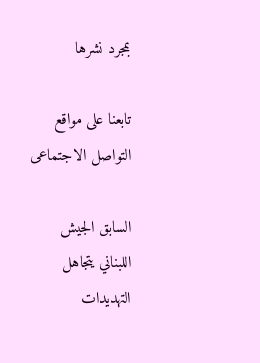بمجرد نشرها

تابعنا على مواقع التواصل الاجتماعى

السابق الجيش اللبناني يتجاهل التهديدات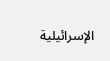الإسرائيلية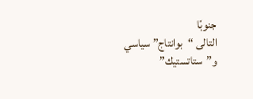جنوبًا
التالى “بوانتاج” سياسي و”ستاتستيك”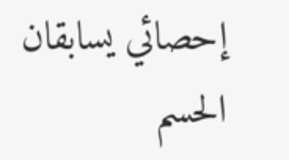إحصائي يسابقان الحسم